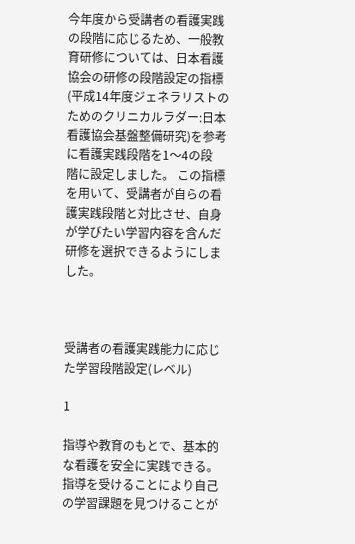今年度から受講者の看護実践の段階に応じるため、一般教育研修については、日本看護協会の研修の段階設定の指標(平成14年度ジェネラリストのためのクリニカルラダー:日本看護協会基盤整備研究)を参考に看護実践段階を1〜4の段
階に設定しました。 この指標を用いて、受講者が自らの看護実践段階と対比させ、自身が学びたい学習内容を含んだ研修を選択できるようにしました。



受講者の看護実践能力に応じた学習段階設定(レベル)

1

指導や教育のもとで、基本的な看護を安全に実践できる。指導を受けることにより自己の学習課題を見つけることが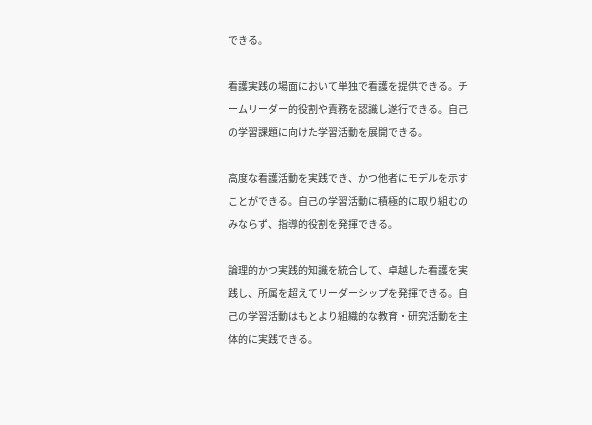できる。

看護実践の場面において単独で看護を提供できる。チームリーダー的役割や責務を認識し遂行できる。自己の学習課題に向けた学習活動を展開できる。

高度な看護活動を実践でき、かつ他者にモデルを示すことができる。自己の学習活動に積極的に取り組むのみならず、指導的役割を発揮できる。

論理的かつ実践的知識を統合して、卓越した看護を実践し、所属を超えてリーダーシップを発揮できる。自己の学習活動はもとより組織的な教育・研究活動を主体的に実践できる。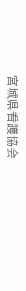宮城県看護協会